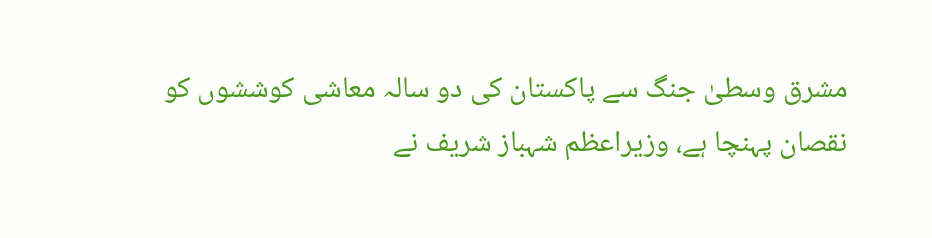مشرق وسطیٰ جنگ سے پاکستان کی دو سالہ معاشی کوششوں کو نقصان پہنچا ہے، وزیراعظم شہباز شریف نے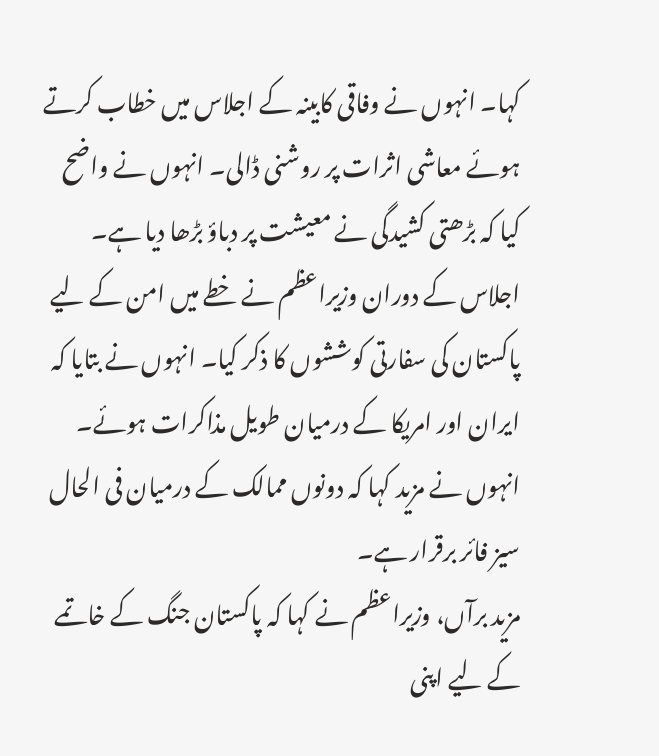کہا۔ انہوں نے وفاقی کابینہ کے اجلاس میں خطاب کرتے ہوئے معاشی اثرات پر روشنی ڈالی۔ انہوں نے واضح کیا کہ بڑھتی کشیدگی نے معیشت پر دباؤ بڑھا دیا ہے۔
اجلاس کے دوران وزیراعظم نے خطے میں امن کے لیے پاکستان کی سفارتی کوششوں کا ذکر کیا۔ انہوں نے بتایا کہ ایران اور امریکا کے درمیان طویل مذاکرات ہوئے۔ انہوں نے مزید کہا کہ دونوں ممالک کے درمیان فی الحال سیز فائر برقرار ہے۔
مزید برآں، وزیراعظم نے کہا کہ پاکستان جنگ کے خاتمے کے لیے اپنی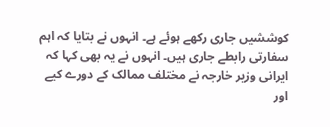کوششیں جاری رکھے ہوئے ہے۔ انہوں نے بتایا کہ اہم سفارتی رابطے جاری ہیں۔ انہوں نے یہ بھی کہا کہ ایرانی وزیر خارجہ نے مختلف ممالک کے دورے کیے اور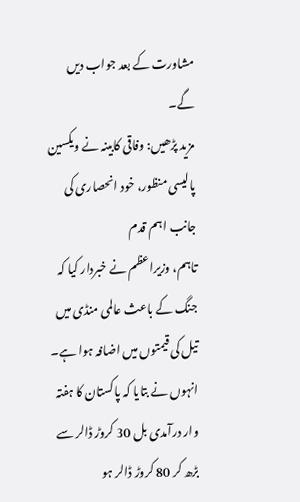مشاورت کے بعد جواب دیں گے۔
مزید پڑھیں: وفاقی کابینہ نے ویکسین پالیسی منظور، خود انحصاری کی جانب اہم قدم
تاہم، وزیراعظم نے خبردار کیا کہ جنگ کے باعث عالمی منڈی میں تیل کی قیمتوں میں اضافہ ہوا ہے۔ انہوں نے بتایا کہ پاکستان کا ہفتہ وار درآمدی بل 30 کروڑ ڈالر سے بڑھ کر 80 کروڑ ڈالر ہو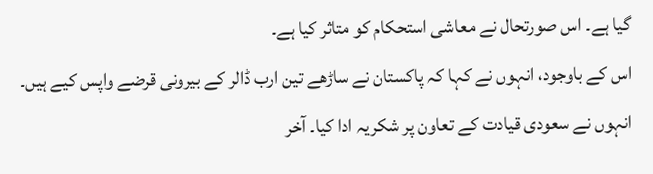گیا ہے۔ اس صورتحال نے معاشی استحکام کو متاثر کیا ہے۔
اس کے باوجود، انہوں نے کہا کہ پاکستان نے ساڑھے تین ارب ڈالر کے بیرونی قرضے واپس کیے ہیں۔ انہوں نے سعودی قیادت کے تعاون پر شکریہ ادا کیا۔ آخر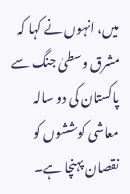میں، انہوں نے کہا کہ مشرق وسطیٰ جنگ سے پاکستان کی دو سالہ معاشی کوششوں کو نقصان پہنچا ہے۔